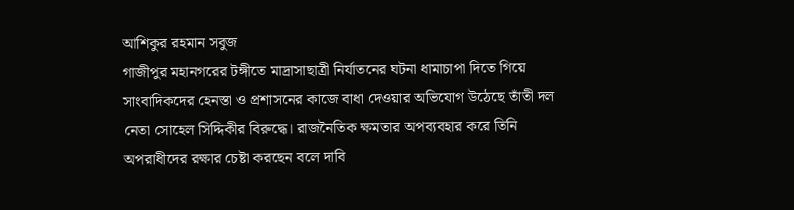আশিকুর রহমান সবুজ
গাজীপুর মহানগরের টঙ্গীতে মাদ্রাসাছাত্রী নির্যাতনের ঘটনা ধামাচাপা দিতে গিয়ে সাংবাদিকদের হেনস্তা ও প্রশাসনের কাজে বাধা দেওয়ার অভিযোগ উঠেছে তাঁতী দল নেতা সোহেল সিদ্দিকীর বিরুদ্ধে। রাজনৈতিক ক্ষমতার অপব্যবহার করে তিনি অপরাধীদের রক্ষার চেষ্টা করছেন বলে দাবি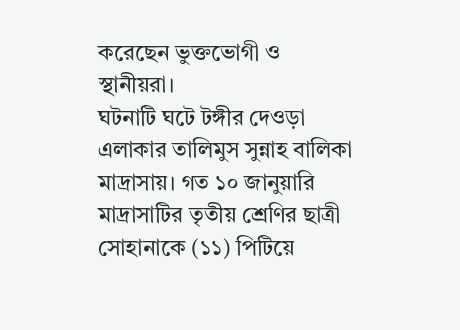করেছেন ভুক্তভোগী ও স্থানীয়রা।
ঘটনাটি ঘটে টঙ্গীর দেওড়া এলাকার তালিমুস সুন্নাহ বালিকা মাদ্রাসায়। গত ১০ জানুয়ারি মাদ্রাসাটির তৃতীয় শ্রেণির ছাত্রী সোহানাকে (১১) পিটিয়ে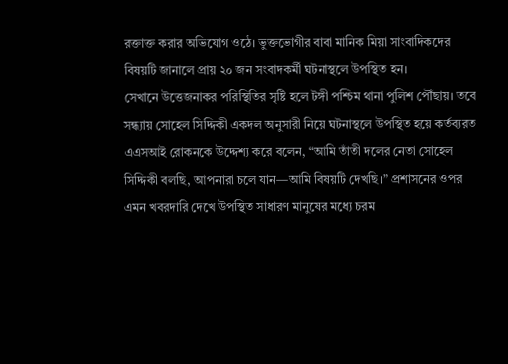রক্তাক্ত করার অভিযোগ ওঠে। ভুক্তভোগীর বাবা মানিক মিয়া সাংবাদিকদের বিষয়টি জানালে প্রায় ২০ জন সংবাদকর্মী ঘটনাস্থলে উপস্থিত হন।
সেখানে উত্তেজনাকর পরিস্থিতির সৃষ্টি হলে টঙ্গী পশ্চিম থানা পুলিশ পৌঁছায়। তবে সন্ধ্যায় সোহেল সিদ্দিকী একদল অনুসারী নিয়ে ঘটনাস্থলে উপস্থিত হয়ে কর্তব্যরত এএসআই রোকনকে উদ্দেশ্য করে বলেন, “আমি তাঁতী দলের নেতা সোহেল সিদ্দিকী বলছি, আপনারা চলে যান—আমি বিষয়টি দেখছি।” প্রশাসনের ওপর এমন খবরদারি দেখে উপস্থিত সাধারণ মানুষের মধ্যে চরম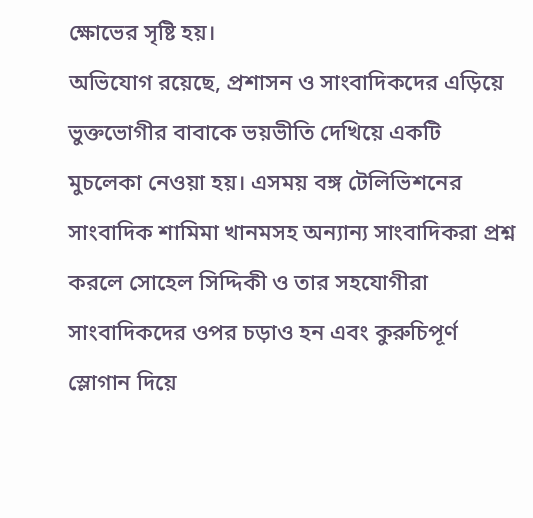ক্ষোভের সৃষ্টি হয়।
অভিযোগ রয়েছে, প্রশাসন ও সাংবাদিকদের এড়িয়ে ভুক্তভোগীর বাবাকে ভয়ভীতি দেখিয়ে একটি মুচলেকা নেওয়া হয়। এসময় বঙ্গ টেলিভিশনের সাংবাদিক শামিমা খানমসহ অন্যান্য সাংবাদিকরা প্রশ্ন করলে সোহেল সিদ্দিকী ও তার সহযোগীরা সাংবাদিকদের ওপর চড়াও হন এবং কুরুচিপূর্ণ স্লোগান দিয়ে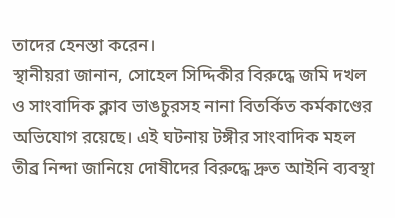তাদের হেনস্তা করেন।
স্থানীয়রা জানান, সোহেল সিদ্দিকীর বিরুদ্ধে জমি দখল ও সাংবাদিক ক্লাব ভাঙচুরসহ নানা বিতর্কিত কর্মকাণ্ডের অভিযোগ রয়েছে। এই ঘটনায় টঙ্গীর সাংবাদিক মহল তীব্র নিন্দা জানিয়ে দোষীদের বিরুদ্ধে দ্রুত আইনি ব্যবস্থা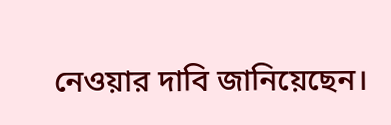নেওয়ার দাবি জানিয়েছেন।